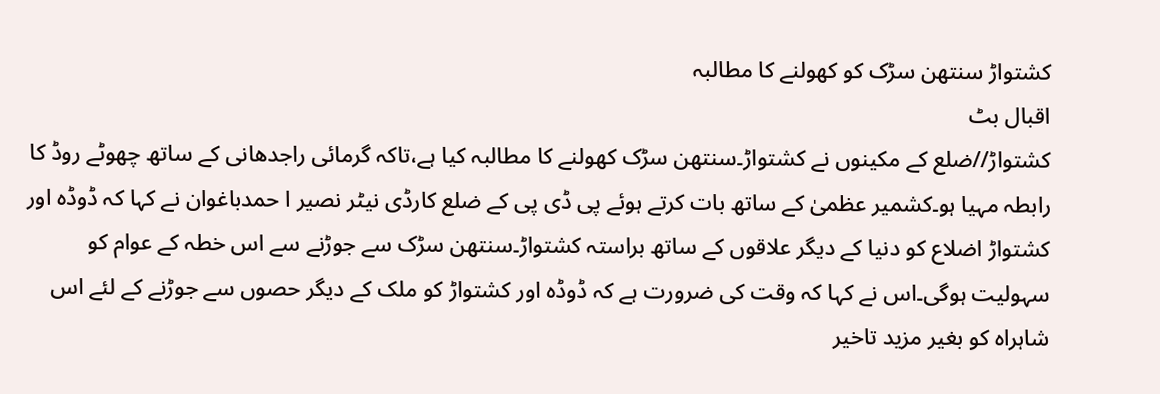کشتواڑ سنتھن سڑک کو کھولنے کا مطالبہ
اقبال بٹ
کشتواڑ//ضلع کے مکینوں نے کشتواڑ۔سنتھن سڑک کھولنے کا مطالبہ کیا ہے،تاکہ گرمائی راجدھانی کے ساتھ چھوٹے روڈ کا رابطہ مہیا ہو۔کشمیر عظمیٰ کے ساتھ بات کرتے ہوئے پی ڈی پی کے ضلع کارڈی نیٹر نصیر ا حمدباغوان نے کہا کہ ڈوڈہ اور کشتواڑ اضلاع کو دنیا کے دیگر علاقوں کے ساتھ براستہ کشتواڑ۔سنتھن سڑک سے جوڑنے سے اس خطہ کے عوام کو سہولیت ہوگی۔اس نے کہا کہ وقت کی ضرورت ہے کہ ڈوڈہ اور کشتواڑ کو ملک کے دیگر حصوں سے جوڑنے کے لئے اس شاہراہ کو بغیر مزید تاخیر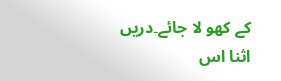کے کھو لا جائے۔دریں اثنا اس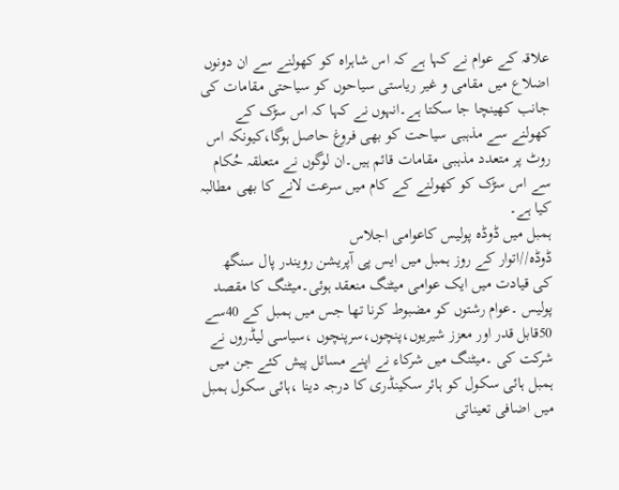علاقہ کے عوام نے کہا ہے کہ اس شاہراہ کو کھولنے سے ان دونوں اضلاع میں مقامی و غیر ریاستی سیاحوں کو سیاحتی مقامات کی جانب کھینچا جا سکتا ہے۔انہوں نے کہا کہ اس سڑک کے کھولنے سے مذہبی سیاحت کو بھی فروغ حاصل ہوگا،کیونکہ اس روٹ پر متعدد مذہبی مقامات قائم ہیں۔ان لوگوں نے متعلقہ حُکام سے اس سڑک کو کھولنے کے کام میں سرعت لانے کا بھی مطالبہ کیا ہے۔
ہمبل میں ڈوڈہ پولیس کاعوامی اجلاس
ڈوڈہ//اتوار کے روز ہمبل میں ایس پی آپریشن رویندر پال سنگھ کی قیادت میں ایک عوامی میٹنگ منعقد ہوئی۔میٹنگ کا مقصد پولیس ۔عوام رشتوں کو مضبوط کرنا تھا جس میں ہمبل کے 40سے 50قابل قدر اور معزز شیریوں،پنچوں،سرپنچوں ،سیاسی لیڈروں نے شرکت کی ۔میٹنگ میں شرکاء نے اپنے مسائل پیش کئے جن میں ہمبل ہائی سکول کو ہائر سکینڈری کا درجہ دینا ،ہائی سکول ہمبل میں اضافی تعیناتی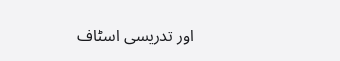اور تدریسی اسٹاف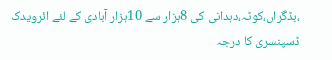،بڈگراں،کوٹہ،دہدانی کی 8ہزار سے 10ہزار آبادی کے لئے ائرویدک ڈسپنسری کا درجہ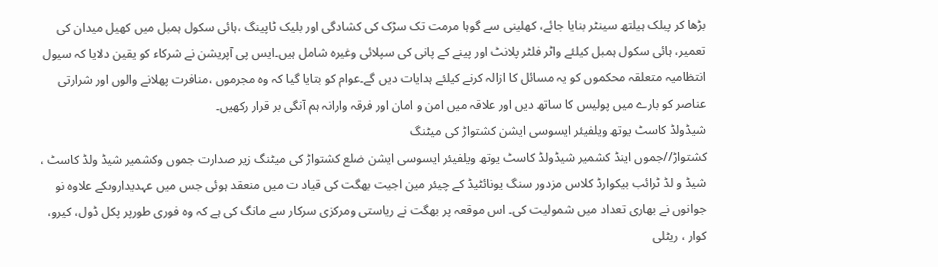بڑھا کر پبلک ہیلتھ سینٹر بنایا جائے، کھلینی سے گوہا مرمت تک سڑک کی کشادگی اور بلیک ٹاپینگ ،ہائی سکول ہمبل میں کھیل میدان کی تعمیر، ہائی سکول ہمبل کیلئے واٹر فلٹر پلانٹ اور پینے کے پانی کی سپلائی وغیرہ شامل ہیں۔ایس پی آپریشن نے شرکاء کو یقین دلایا کہ سیول انتظامیہ متعلقہ محکموں کو یہ مسائل کا ازالہ کرنے کیلئے ہدایات دیں گے۔عوام کو بتایا گیا کہ وہ مجرموں ،منافرت پھلانے والوں اور شرارتی عناصر کو بارے میں پولیس کا ساتھ دیں اور علاقہ میں امن و امان اور فرقہ وارانہ ہم آنگی بر قرار رکھیں۔
شیڈولڈ کاسٹ یوتھ ویلفیئر ایسوسی ایشن کشتواڑ کی میٹنگ
کشتواڑ//جموں اینڈ کشمیر شیڈولڈ کاسٹ یوتھ ویلفیئر ایسوسی ایشن ضلع کشتواڑ کی میٹنگ زیر صدارت جموں وکشمیر شیڈ ولڈ کاسٹ ، شیڈ و لڈ ٹرائب بیکوارڈ کلاس مزدور سنگ یونائٹیڈ کے چیئر مین اجیت بھگت کی قیاد ت میں منعقد ہوئی جس میں عہدیداروںکے علاوہ نو جوانوں نے بھاری تعداد میں شمولیت کی۔ اس موقعہ پر بھگت نے ریاستی ومرکزی سرکار سے مانگ کی ہے کہ وہ فوری طورپر پکل ڈول، کیرو، کوار ، ریٹلی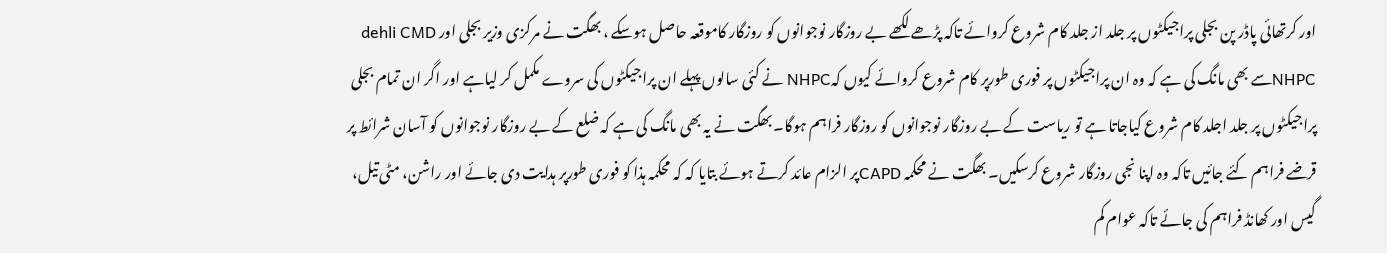اور کرتھائی پاڈر پن بجلی پراجیکٹوں پر جلد از جلد کام شروع کروائے تاکہ پڑھے لکھے بے روزگار نوجوانوں کو روزگار کاموقعہ حاصل ہوسکے ، بھگت نے مرکزی وزیر بجلی اور dehli CMD NHPCسے بھی مانگ کی ہے کہ وہ ان پراجیکٹوں پر فوری طورپر کام شروع کروائے کیوں کہNHPC نے کئی سالوں پہلے ان پراجیکٹوں کی سروے مکمل کر لیاہے اور اگر ان تمام بجلی پراجیکٹوں پر جلد اجلد کام شروع کیاجاتا ہے تو ریاست کے بے روزگار نوجوانوں کو روزگار فراہم ہوگا۔ بھگت نے یہ بھی مانگ کی ہے کہ ضلع کے بے روزگار نوجوانوں کو آسان شرائط پر قرضے فراہم کئے جائیں تاکہ وہ اپنا نجی روزگار شروع کرسکیں۔ بھگت نے محکمہ CAPDپر الزام عائد کرتے ہوئے بتایا کہ کہ محکمہ ہذا کو فوری طورپر ہدایت دی جائے اور راشن، مٹی تیل، گیس اور کھانڈ فراہم کی جائے تاکہ عوام کم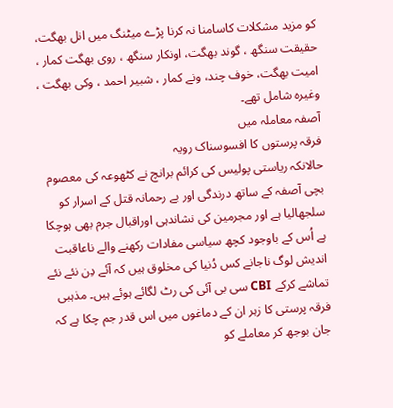کو مزید مشکلات کاسامنا نہ کرنا پڑے میٹنگ میں انل بھگت، حقیقت سنگھ ، گوند بھگت، اونکار سنگھ ، روی بھگت کمار ، امیت بھگت، خوف چند، ونے کمار ، شبیر احمد ، وکی بھگت ، وغیرہ شامل تھے۔
آصفہ معاملہ میں
فرقہ پرستوں کا افسوسناک رویہ
حالانکہ ریاستی پولیس کی کرائم برانچ نے کٹھوعہ کی معصوم بچی آصفہ کے ساتھ درندگی اور بے رحمانہ قتل کے اسرار کو سلجھالیا ہے اور مجرمین کی نشاندہی اوراقبال جرم بھی ہوچکا ہے اُس کے باوجود کچھ سیاسی مفادات رکھنے والے ناعاقبت اندیش لوگ ناجانے کس دُنیا کی مخلوق ہیں کہ آئے دِن نئے نئے تماشے کرکے CBI سی بی آئی کی رٹ لگائے ہوئے ہیں۔ مذہبی فرقہ پرستی کا زہر ان کے دماغوں میں اس قدر جم چکا ہے کہ جان بوجھ کر معاملے کو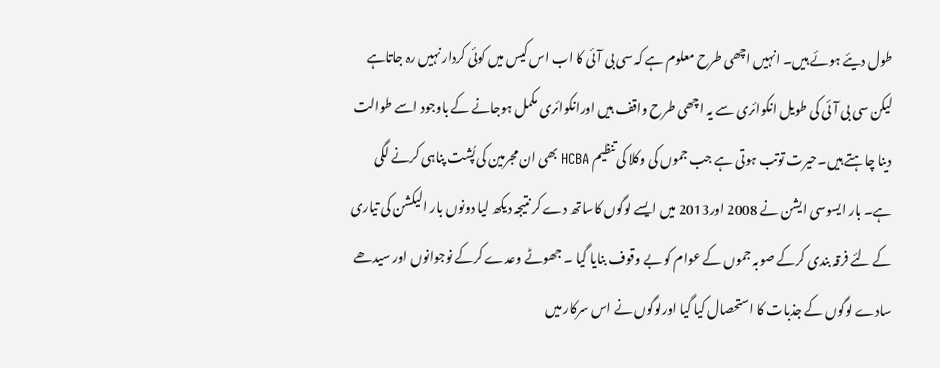طول دیئے ہوئے ہیں۔ انہیں اچھی طرح معلوم ہے کہ سی بی آئی کا اب اس کیس میں کوئی کردار نہیں رہ جاتاہے لیکن سی بی آئی کی طویل انکوائری سے یہ اچھی طرح واقف ہیں اورانکوائری مکمل ہوجانے کے باوجود اسے طوالت دینا چاہتے ہیں۔حیرت توتب ہوتی ہے جب جموں کی وکلا کی تنظیم HCBA بھی ان مجرمین کی پُشت پناہی کرنے لگی ہے۔ بار ایسوسی ایشن نے 2008 اور2013 میں ایسے لوگوں کاساتھ دے کر نتیجہ دیکھ لیا دونوں بار الیکشن کی تیاری کے لئے فرقہ بندی کرکے صوبہ جموں کے عوام کو بے وقوف بنایا گیا ۔ جھوٹے وعدے کرکے نوجوانوں اور سیدھے سادے لوگوں کے جذبات کا استحصال کیا گیا اورلوگوں نے اس سرکار میں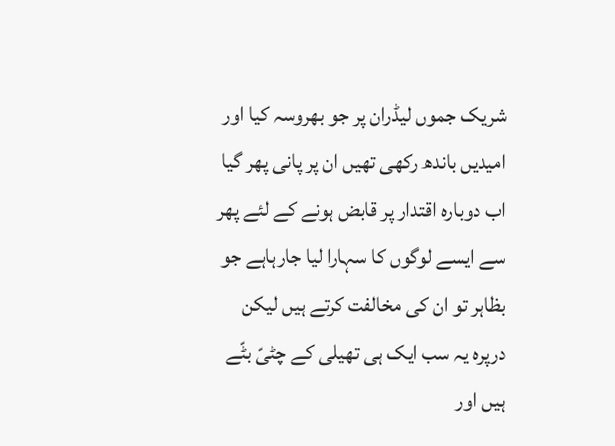شریک جموں لیڈران پر جو بھروسہ کیا اور امیدیں باندھ رکھی تھیں ان پر پانی پھر گیا اب دوبارہ اقتدار پر قابض ہونے کے لئے پھر سے ایسے لوگوں کا سہارا لیا جارہاہے جو بظاہر تو ان کی مخالفت کرتے ہیں لیکن درپرہ یہ سب ایک ہی تھیلی کے چٹیّ بٹّے ہیں اور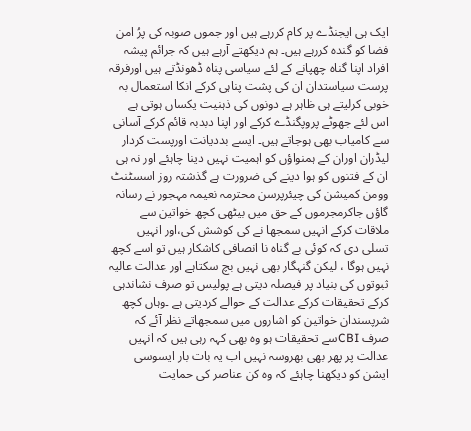ایک ہی ایجنڈے پر کام کررہے ہیں اور جموں صوبہ کی پرُ امن فضا کو گندہ کررہے ہیں۔ ہم دیکھتے آرہے ہیں کہ جرائم پیشہ افراد اپنا گناہ چھپانے کے لئے سیاسی پناہ ڈھونڈتے ہیں اورفرقہ پرست سیاستدان ان کی پشت پناہی کرکے انکا استعمال بہ خوبی کرلیتے ہی ظاہر ہے دونوں کی ذہنیت یکساں ہوتی ہے اس لئے جھوٹے پروپگنڈے کرکے اور اپنا دبدبہ قائم کرکے آسانی سے کامیاب بھی ہوجاتے ہیں۔ ایسے بددیانت اورپست کردار لیڈران اوران کے ہمنواؤں کو اہمیت نہیں دینا چاہئے اور نہ ہی ان کے فتنوں کو ہوا دینے کی ضرورت ہے گذشتہ روز اسسٹنٹ وومن کمیشن کی چیئرپرسن محترمہ نعیمہ مہجور نے رسانہ گاؤں جاکرمجرموں کے حق میں بیٹھی کچھ خواتین سے ملاقات کرکے انہیں سمجھا نے کی کوشش کی،اور انہیں تسلی دی کہ کوئی بے گناہ نا انصافی کاشکار ہیں تو اسے کچھ نہیں ہوگا ، لیکن گنہگار بھی نہیں بچ سکتاہے اور عدالت عالیہ ثبوتوں کی بنیاد پر فیصلہ دیتی ہے پولیس تو صرف نشاندہی کرکے تحقیقات کرکے عدالت کے حوالے کردیتی ہے ۔وہاں کچھ شرپسندان خواتین کو اشاروں میں سمجھاتے نظر آئے کہ صرف CBIسے تحقیقات ہو وہ بھی کہہ رہی ہیں کہ انہیں عدالت پر پھر بھی بھروسہ نہیں اب یہ بات بار ایسوسی ایشن کو دیکھنا چاہئے کہ وہ کن عناصر کی حمایت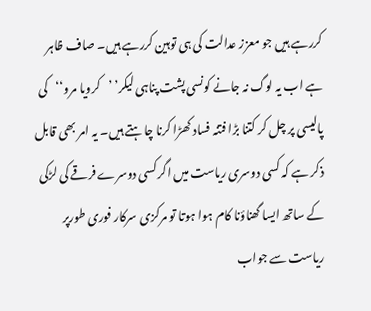کررہے ہیں جو معزز عدالت کی ہی توہین کررہے ہیں۔ صاف ظاہر ہے اب یہ لوگ نہ جانے کونسی پشت پناہی لیکر’ ’کرویا مرو‘‘کی پالیسی پر چل کر کتنا بڑا فتنہ فساد کھڑا کرنا چاہتے ہیں۔ یہ امر بھی قابل ذکر ہے کہ کسی دوسری ریاست میں اگر کسی دوسرے فرقے کی لڑکی کے ساتھ ایسا گھناؤنا کام ہوا ہوتا تو مرکزی سرکار فوری طورپر ریاست سے جواب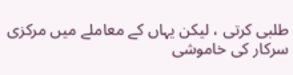طلبی کرتی ، لیکن یہاں کے معاملے میں مرکزی سرکار کی خاموشی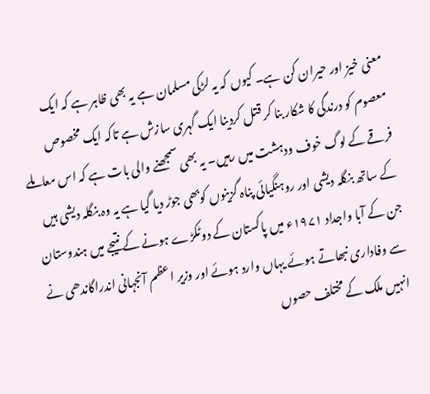معنی خیز اور حیران کن ہے۔ کیوں کہ یہ لڑکی مسلمان ہے یہ بھی ظاہر ہے کہ ایک معصوم کو درندگی کا شکار بنا کر قتل کردینا ایک گہری سازش ہے تاکہ ایک مخصوص فرقے کے لوگ خوف ودہشت میں رہیں۔ یہ بھی سمجھنے والی بات ہے کہ اس معاملے کے ساتھ بنگلہ دیشی اور روہنگیائی پناہ گزینوں کوبھی جوڑ دیا گیا ہے یہ وہ بنگلہ دیشی ہیں جن کے آبا واجداد ۱۹۷۱ء میں پاکستان کے دوٹکڑے ہونے کے نتیجے میں ہندوستان سے وفاداری نبھاتے ہوئے یہاں وارد ہوئے اور وزیر اعظم آنجہانی اندراگاندھی نے انہیں ملک کے مختلف حصوں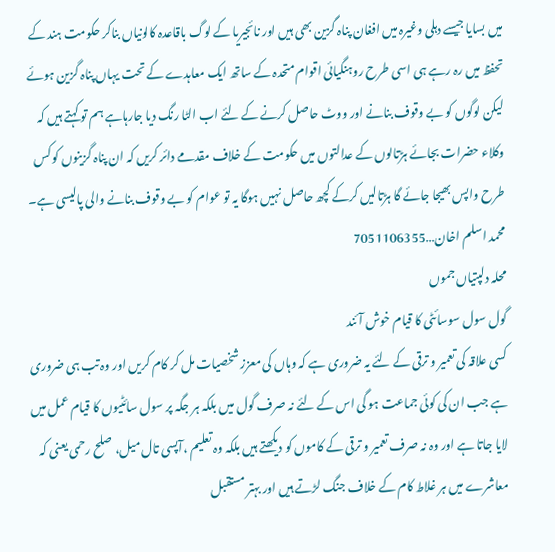میں بسایا جیسے دہلی وغیرہ میں افغان پناہ گزین بھی ہیں اور نائجیریا کے لوگ باقاعدہ کالونیاں بناکر حکومت ہند کے تحفظ میں رہ رہے ہی اسی طرح روہنگیائی اقوام متحدہ کے ساتھ ایک معاہدے کے تحت یہاں پناہ گزین ہوئے لیکن لوگوں کو بے وقوف بنانے اور ووٹ حاصل کرنے کے لئے اب الٹا رنگ دیا جارہاہے ہم تو کہتے ہیں کہ وکلاء حضرات بجائے ہڑتالوں کے عدالتوں میں حکومت کے خلاف مقدمے دائر کریں کہ ان پناہ گزینوں کو کس طرح واپس بھیجا جائے گا ہڑتالیں کرکے کچھ حاصل نہیں ہوگا یہ تو عوام کو بے وقوف بنانے والی پالیسی ہے۔
محمد اسلم اخان…7051106355
محلہ دلپتیاں جموں
گول سول سوسائٹی کا قیام خوش آئند
کسی علاقہ کی تعمیر و ترقی کے لئے یہ ضروری ہے کہ وہاں کی معزز شخصیات مل کر کام کریں اور وہ تب ہی ضروری ہے جب ان کی کوئی جماعت ہو گی اس کے لئے نہ صرف گول میں بلکہ ہر جگہ پر سول سائٹیوں کا قیام عمل میں لایا جاتا ہے اور وہ نہ صرف تعمیر و ترقی کے کاموں کو دیکھتے ہیں بلکہ وہ تعلیم ،آپسی تال میل، صلح رحمی یعنی کہ معاشرے میں ہر غلاط کام کے خلاف جنگ لڑتے ہیں اور بہتر مستقبل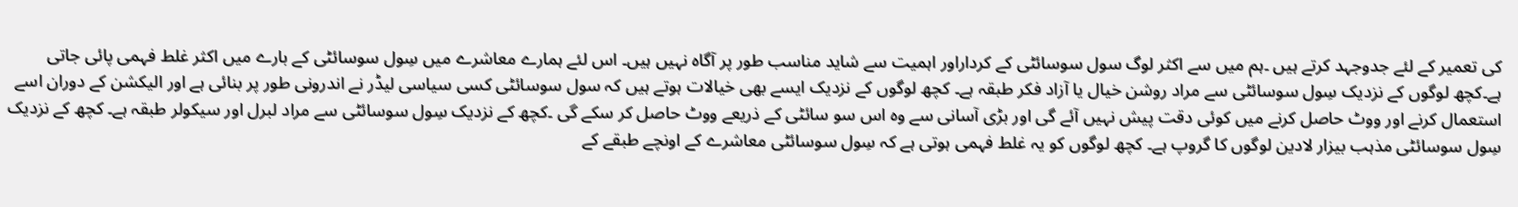کی تعمیر کے لئے جدوجہد کرتے ہیں ۔ہم میں سے اکثر لوگ سول سوسائٹی کے کرداراور اہمیت سے شاید مناسب طور پر آگاہ نہیں ہیں۔ اس لئے ہمارے معاشرے میں سِول سوسائٹی کے بارے میں اکثر غلط فہمی پائی جاتی ہے۔کچھ لوگوں کے نزدیک سِول سوسائٹی سے مراد روشن خیال یا آزاد فکر طبقہ ہے۔ کچھ لوگوں کے نزدیک ایسے بھی خیالات ہوتے ہیں کہ سول سوسائٹی کسی سیاسی لیڈر نے اندرونی طور پر بنائی ہے اور الیکشن کے دوران اسے استعمال کرنے اور ووٹ حاصل کرنے میں کوئی دقت پیش نہیں آئے گی اور بڑی آسانی سے وہ اس سو سائٹی کے ذریعے ووٹ حاصل کر سکے گی ۔کچھ کے نزدیک سِول سوسائٹی سے مراد لبرل اور سیکولر طبقہ ہے۔ کچھ کے نزدیک سِول سوسائٹی مذہب بیزار لادین لوگوں کا گروپ ہے۔ کچھ لوگوں کو یہ غلط فہمی ہوتی ہے کہ سِول سوسائٹی معاشرے کے اونچے طبقے کے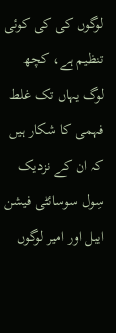لوگوں کی کی کوئی تنظیم ہے، کچھ لوگ یہاں تک غلط فہمی کا شکار ہیں کہ ان کے نزدیک سِول سوسائٹی فیشن ایبل اور امیر لوگوں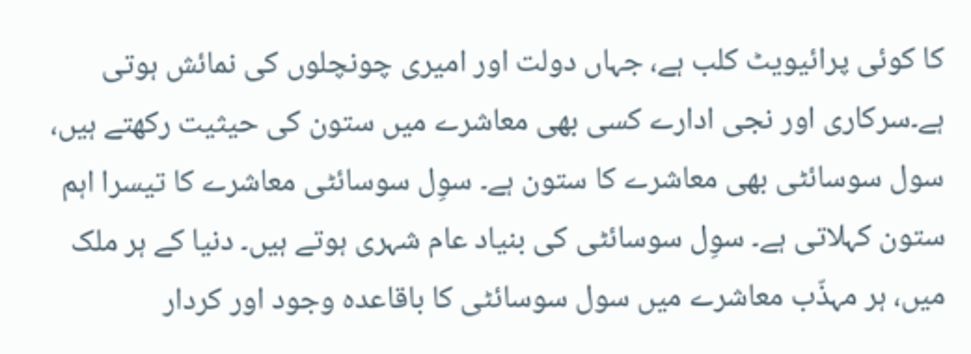کا کوئی پرائیویٹ کلب ہے، جہاں دولت اور امیری چونچلوں کی نمائش ہوتی ہے۔سرکاری اور نجی ادارے کسی بھی معاشرے میں ستون کی حیثیت رکھتے ہیں، سول سوسائٹی بھی معاشرے کا ستون ہے۔ سوِل سوسائٹی معاشرے کا تیسرا اہم ستون کہلاتی ہے۔ سوِل سوسائٹی کی بنیاد عام شہری ہوتے ہیں۔ دنیا کے ہر ملک میں، ہر مہذّب معاشرے میں سول سوسائٹی کا باقاعدہ وجود اور کردار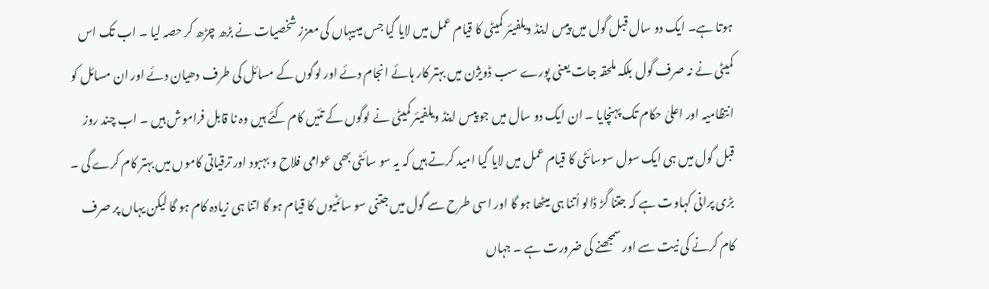ہوتا ہے۔ ایک دو سال قبل گول میں پیس اینڈ ویلفیئر کمیٹی کا قیام عمل میں لایا گیا جس میںیہاں کی معزز شخصیات نے بڑھ چڑھ کر حصہ لیا ۔ اب تک اس کمیٹی نے نہ صرف گول بلکہ ملحقہ جات یعنی پورے سب ڈویژن میں بہتر کار ہائے انجام دئے اور لوگوں کے مسائل کی طرف دھیان دئے اور ان مسائل کو انتظامیہ اور اعلیٰ حکام تک پہنچایا ۔ ان ایک دو سال میں جو پیس اینڈ ویلفیئر کمیٹی نے لوگوں کے تئیں کام کئے ہیں وہ نا قابل فراموش ہیں ۔ اب چند روز قبل گول میں ہی ایک سول سوسائٹی کا قیام عمل میں لایا گیا امید کرتے ہیں کہ یہ سو سائٹی بھی عوامی فلاح و بہبود اور ترقیاتی کاموں میں بہتر کام کرے گی ۔ بڑی پرانی کہاوت ہے کہ جتنا گڑ ڈالو اُتنا ہی میٹھا ہو گا اور اسی طرح سے گول میں جتنی سو سائٹیوں کا قیام ہو گا اتنا ہی زیادہ کام ہو گا لیکن یہاں پر صرف کام کرنے کی نیت سے اور سمجھنے کی ضرورت ہے ۔ جہاں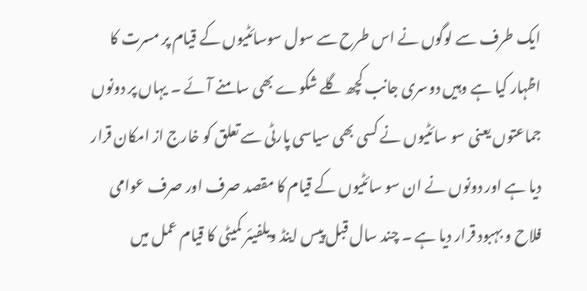ایک طرف سے لوگوں نے اس طرح سے سول سوسائٹیوں کے قیام پر مسرت کا اظہار کیا ہے وہیں دوسری جانب کچھ گلے شکوے بھی سامنے آئے ۔ یہاں پر دونوں جماعتوں یعنی سو سائٹیوں نے کسی بھی سیاسی پارٹی سے تعلق کو خارج از امکان قرار دیا ہے اور دونوں نے ان سو سائٹیوں کے قیام کا مقصد صرف اور صرف عوامی فلاح و بہبود قرار دیا ہے ۔ چند سال قبل پیس اینڈ ویلفیئر کمیٹی کا قیام عمل میں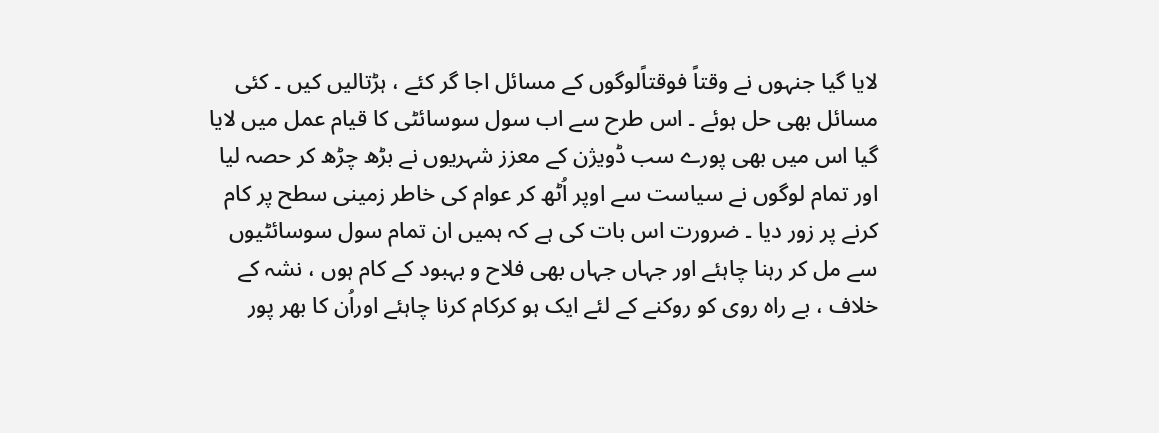لایا گیا جنہوں نے وقتاً فوقتاًلوگوں کے مسائل اجا گر کئے ، ہڑتالیں کیں ۔ کئی مسائل بھی حل ہوئے ۔ اس طرح سے اب سول سوسائٹی کا قیام عمل میں لایا گیا اس میں بھی پورے سب ڈویژن کے معزز شہریوں نے بڑھ چڑھ کر حصہ لیا اور تمام لوگوں نے سیاست سے اوپر اُٹھ کر عوام کی خاطر زمینی سطح پر کام کرنے پر زور دیا ۔ ضرورت اس بات کی ہے کہ ہمیں ان تمام سول سوسائٹیوں سے مل کر رہنا چاہئے اور جہاں جہاں بھی فلاح و بہبود کے کام ہوں ، نشہ کے خلاف ، بے راہ روی کو روکنے کے لئے ایک ہو کرکام کرنا چاہئے اوراُن کا بھر پور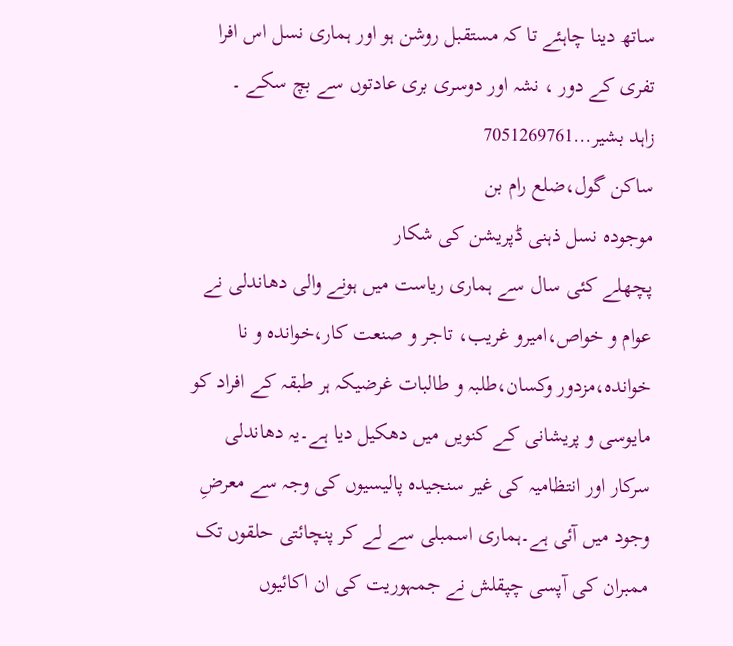ساتھ دینا چاہئے تا کہ مستقبل روشن ہو اور ہماری نسل اس افرا تفری کے دور ، نشہ اور دوسری بری عادتوں سے بچ سکے ۔
زاہد بشیر…7051269761
ساکن گول،ضلع رام بن
موجودہ نسل ذہنی ڈپریشن کی شکار
پچھلے کئی سال سے ہماری ریاست میں ہونے والی دھاندلی نے عوام و خواص،امیرو غریب، تاجر و صنعت کار،خواندہ و نا خواندہ،مزدور وکسان،طلبہ و طالبات غرضیکہ ہر طبقہ کے افراد کو مایوسی و پریشانی کے کنویں میں دھکیل دیا ہے۔یہ دھاندلی سرکار اور انتظامیہ کی غیر سنجیدہ پالیسیوں کی وجہ سے معرضِ وجود میں آئی ہے۔ہماری اسمبلی سے لے کر پنچائتی حلقوں تک ممبران کی آپسی چپقلش نے جمہوریت کی ان اکائیوں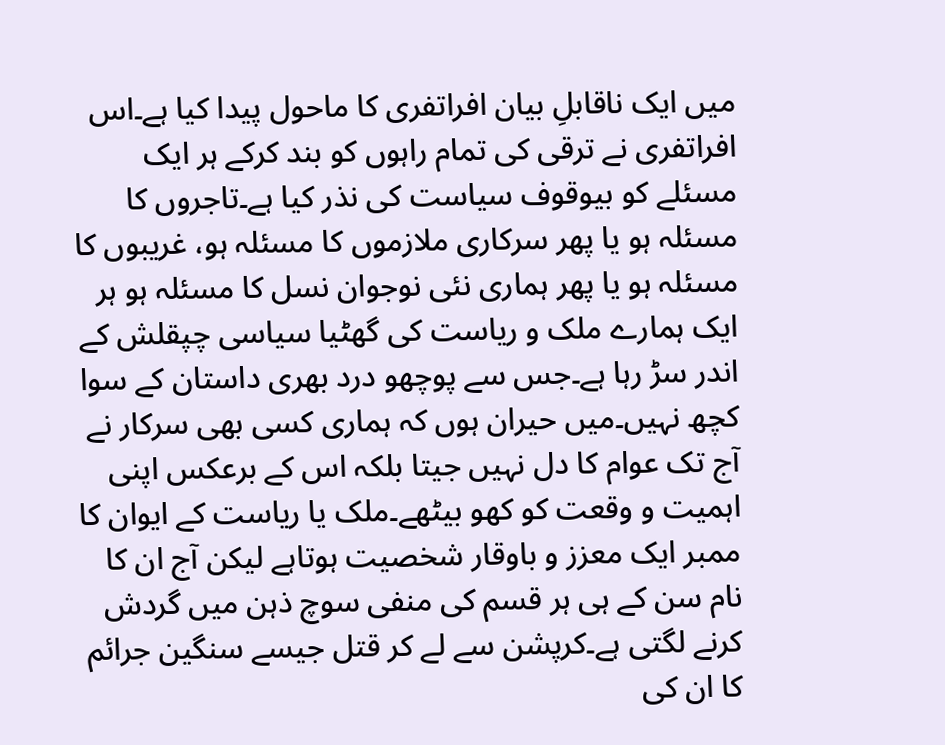میں ایک ناقابلِ بیان افراتفری کا ماحول پیدا کیا ہے۔اس افراتفری نے ترقی کی تمام راہوں کو بند کرکے ہر ایک مسئلے کو بیوقوف سیاست کی نذر کیا ہے۔تاجروں کا مسئلہ ہو یا پھر سرکاری ملازموں کا مسئلہ ہو، غریبوں کا مسئلہ ہو یا پھر ہماری نئی نوجوان نسل کا مسئلہ ہو ہر ایک ہمارے ملک و ریاست کی گھٹیا سیاسی چپقلش کے اندر سڑ رہا ہے۔جس سے پوچھو درد بھری داستان کے سوا کچھ نہیں۔میں حیران ہوں کہ ہماری کسی بھی سرکار نے آج تک عوام کا دل نہیں جیتا بلکہ اس کے برعکس اپنی اہمیت و وقعت کو کھو بیٹھے۔ملک یا ریاست کے ایوان کا ممبر ایک معزز و باوقار شخصیت ہوتاہے لیکن آج ان کا نام سن کے ہی ہر قسم کی منفی سوچ ذہن میں گردش کرنے لگتی ہے۔کرپشن سے لے کر قتل جیسے سنگین جرائم کا ان کی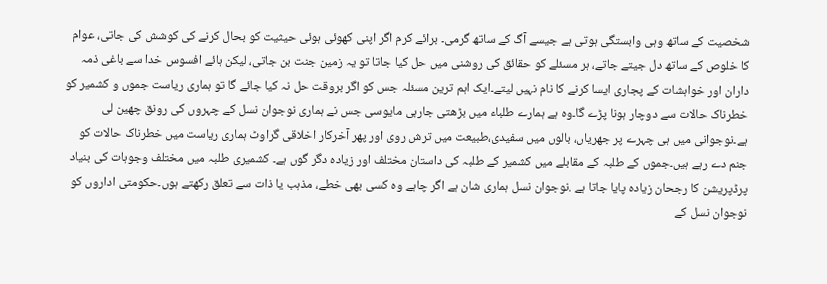شخصیت کے ساتھ وہی وابستگی ہوتی ہے جیسے آگ کے ساتھ گرمی۔ برائے کرم اگر اپنی کھوئی ہوئی حیثیت کو بحال کرنے کی کوشش کی جاتی، عوام کا خلوص کے ساتھ دل جیتے جاتے، ہر مسئلے کو حقائق کی روشنی میں حل کیا جاتا تو یہ زمین جنت بن جاتی، لیکن ہائے افسوس خدا سے باغی ذمہ داران اور خواہشات کے پجاری ایسا کرنے کا نام نہیں لیتے۔ایک اہم ترین مسئلہ جس کو اگر بروقت حل نہ کیا جائے گا تو ہماری ریاست جموں و کشمیر کو خطرناک حالات سے دوچار ہونا پڑے گا۔وہ ہے ہمارے طلباء میں بڑھتی جارہی مایوسی جس نے ہماری نوجوان نسل کے چہروں کی رونق چھین لی ہے۔نوجوانی میں ہی چہرے پر جھریاں، بالوں میں سفیدی،طبیعت میں ترش روی اور پھر آخرکار اخلاقی گراوٹ ہماری ریاست میں خطرناک حالات کو جنم دے رہے ہیں۔جموں کے طلبہ کے مقابلے میں کشمیر کے طلبہ کی داستان مختلف اور زیادہ دگر گوں ہے۔ کشمیری طلبہ میں مختلف وجوہات کی بنیاد پرڈپریشن کا رجحان زیادہ پایا جاتا ہے .نوجوان نسل ہماری شان ہے اگر چاہے وہ کسی بھی خطے، مذہب یا ذات سے تعلق رکھتے ہوں۔حکومتی اداروں کو نوجوان نسل کے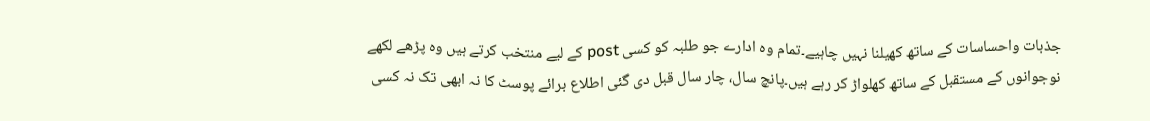جذبات واحساسات کے ساتھ کھیلنا نہیں چاہیے۔تمام وہ ادارے جو طلبہ کو کسی post کے لیے منتخب کرتے ہیں وہ پڑھے لکھے نوجوانوں کے مستقبل کے ساتھ کھلواڑ کر رہے ہیں۔پانچ سال، چار سال قبل دی گئی اطلاع برائے پوسٹ کا نہ ابھی تک نہ کسی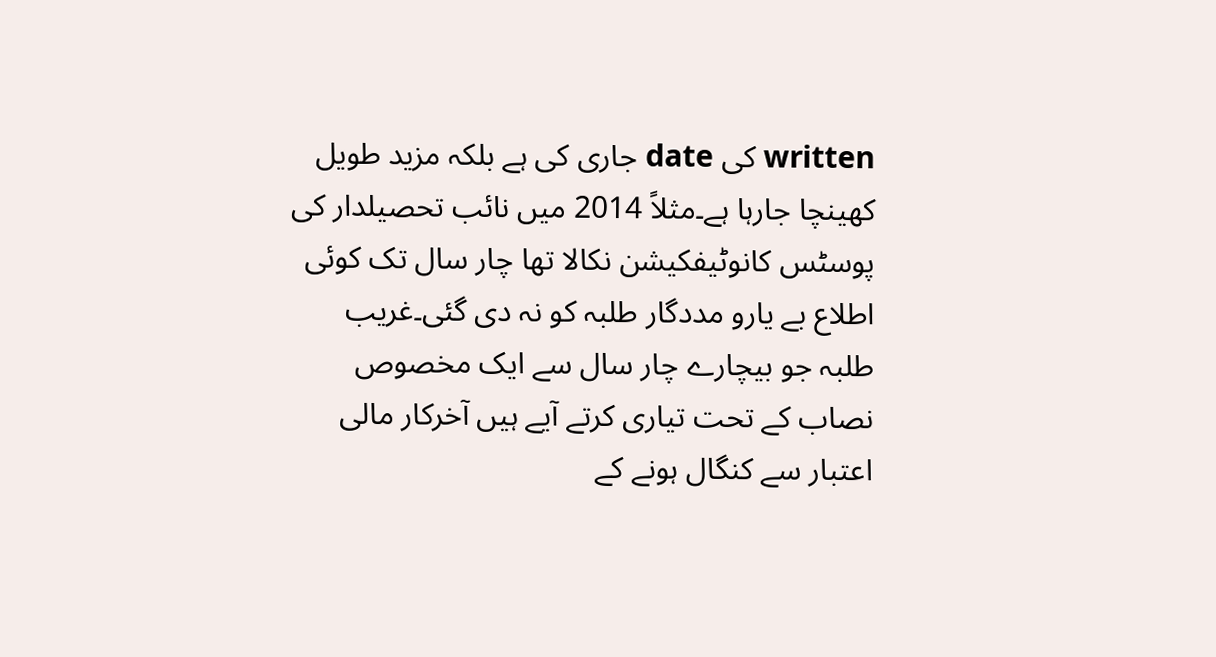written کی date جاری کی ہے بلکہ مزید طویل کھینچا جارہا ہے۔مثلاً 2014 میں نائب تحصیلدار کی پوسٹس کانوٹیفکیشن نکالا تھا چار سال تک کوئی اطلاع بے یارو مددگار طلبہ کو نہ دی گئی۔غریب طلبہ جو بیچارے چار سال سے ایک مخصوص نصاب کے تحت تیاری کرتے آیے ہیں آخرکار مالی اعتبار سے کنگال ہونے کے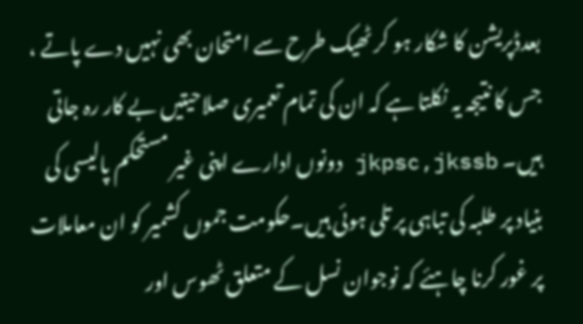بعدڈپریشن کا شکار ہو کر ٹھیک طرح سے امتحان بھی نہیں دے پاتے ، جس کا نتیجہ یہ نکلتا ہے کہ ان کی تمام تعمیری صلاحیتیں بے کار رہ جاتی ہیں۔ jkpsc,jkssb دونوں ادارے اپنی غیر مستحکم پالیسی کی بنیاد پر طلبہ کی تباہی پر تلی ہوئی ہیں۔حکومت جموں کشمیر کو ان معاملات پر غور کرنا چاہئے کہ نوجوان نسل کے متعلق ٹھوس اور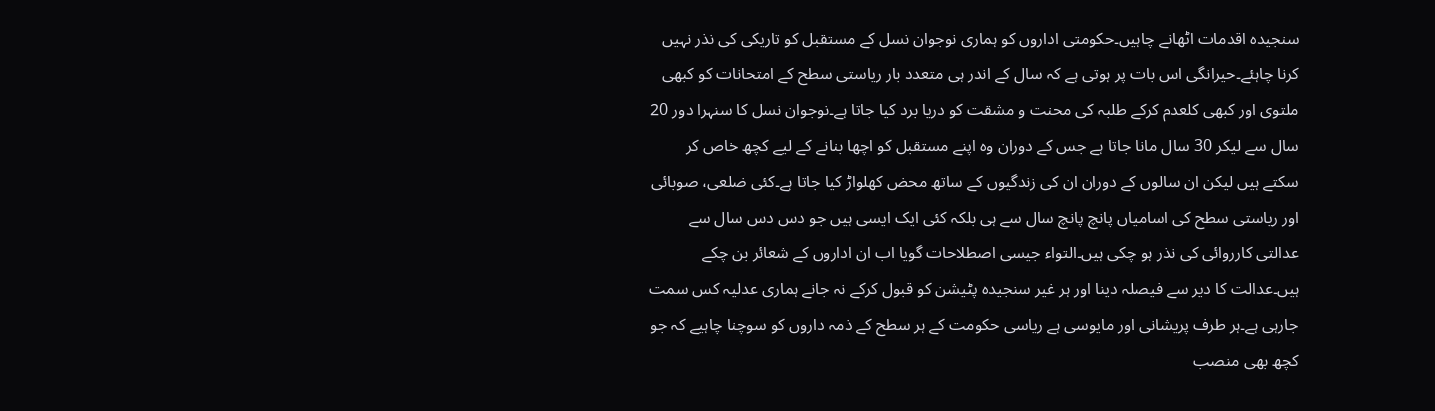سنجیدہ اقدمات اٹھانے چاہیں۔حکومتی اداروں کو ہماری نوجوان نسل کے مستقبل کو تاریکی کی نذر نہیں کرنا چاہئے۔حیرانگی اس بات پر ہوتی ہے کہ سال کے اندر ہی متعدد بار ریاستی سطح کے امتحانات کو کبھی ملتوی اور کبھی کلعدم کرکے طلبہ کی محنت و مشقت کو دریا برد کیا جاتا ہے۔نوجوان نسل کا سنہرا دور 20 سال سے لیکر 30 سال مانا جاتا ہے جس کے دوران وہ اپنے مستقبل کو اچھا بنانے کے لیے کچھ خاص کر سکتے ہیں لیکن ان سالوں کے دوران ان کی زندگیوں کے ساتھ محض کھلواڑ کیا جاتا ہے۔کئی ضلعی، صوبائی اور ریاستی سطح کی اسامیاں پانچ پانچ سال سے ہی بلکہ کئی ایک ایسی ہیں جو دس دس سال سے عدالتی کارروائی کی نذر ہو چکی ہیں۔التواء جیسی اصطلاحات گویا اب ان اداروں کے شعائر بن چکے ہیں۔عدالت کا دیر سے فیصلہ دینا اور ہر غیر سنجیدہ پٹیشن کو قبول کرکے نہ جانے ہماری عدلیہ کس سمت جارہی ہے۔ہر طرف پریشانی اور مایوسی ہے ریاسی حکومت کے ہر سطح کے ذمہ داروں کو سوچنا چاہیے کہ جو کچھ بھی منصب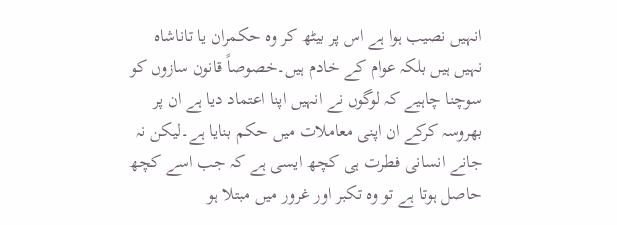انہیں نصیب ہوا ہے اس پر بیٹھ کر وہ حکمران یا تاناشاہ نہیں ہیں بلکہ عوام کے خادم ہیں۔خصوصاً قانون سازوں کو سوچنا چاہیے کہ لوگوں نے انہیں اپنا اعتماد دیا ہے ان پر بھروسہ کرکے ان اپنی معاملات میں حکم بنایا ہے۔لیکن نہ جانے انسانی فطرت ہی کچھ ایسی ہے کہ جب اسے کچھ حاصل ہوتا ہے تو وہ تکبر اور غرور میں مبتلا ہو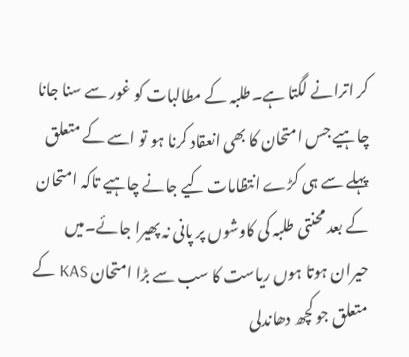کر اترانے لگتا ہے۔طلبہ کے مطالبات کو غور سے سنا جانا چاہیے جس امتحان کا بھی انعقاد کرنا ہو تو اسے کے متعلق پہلے سے ہی کڑے انتظامات کیے جانے چاہیے تاکہ امتحان کے بعد محنتی طلبہ کی کاوشوں پر پانی نہ پھیرا جائے۔میں حیران ہوتا ہوں ریاست کا سب سے بڑا امتحان KAS کے متعلق جو کچھ دھاندلی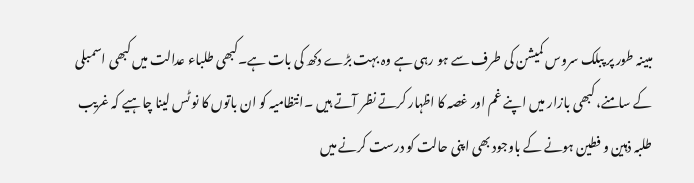مبینہ طور پر پبلک سروس کمیشن کی طرف سے ہو رہی ہے وہ بہت بڑے دکھ کی بات ہے۔کبھی طلباء عدالت میں کبھی اسمبلی کے سامنے، کبھی بازار میں اپنے غم اور غصہ کا اظہار کرتے نظر آتے ہیں ۔انتظامیہ کو ان باتوں کا نو ٹس لینا چاہیے کہ غریب طلبہ ذہین و فطین ہونے کے باوجود بھی اپنی حالت کو درست کرنے میں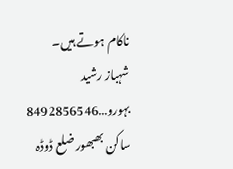ناکام ہوتے ہیں۔
شہباز رشید بہورو…8492856546
ساکن بھبھور ضلع ڈوڈہ